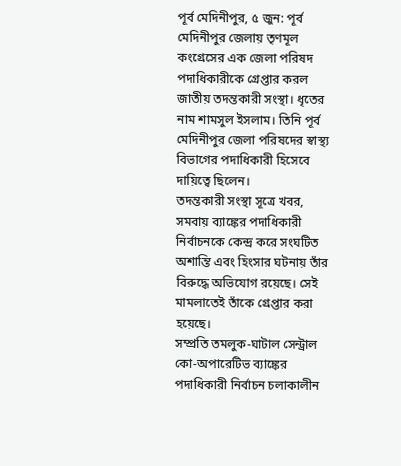পূর্ব মেদিনীপুর, ৫ জুন: পূর্ব মেদিনীপুর জেলায় তৃণমূল কংগ্রেসের এক জেলা পরিষদ পদাধিকারীকে গ্রেপ্তার করল জাতীয় তদন্তকারী সংস্থা। ধৃতের নাম শামসুল ইসলাম। তিনি পূর্ব মেদিনীপুর জেলা পরিষদের স্বাস্থ্য বিভাগের পদাধিকারী হিসেবে দায়িত্বে ছিলেন।
তদন্তকারী সংস্থা সূত্রে খবর, সমবায় ব্যাঙ্কের পদাধিকারী নির্বাচনকে কেন্দ্র করে সংঘটিত অশান্তি এবং হিংসার ঘটনায় তাঁর বিরুদ্ধে অভিযোগ রয়েছে। সেই মামলাতেই তাঁকে গ্রেপ্তার করা হয়েছে।
সম্প্রতি তমলুক-ঘাটাল সেন্ট্রাল কো-অপারেটিভ ব্যাঙ্কের পদাধিকারী নির্বাচন চলাকালীন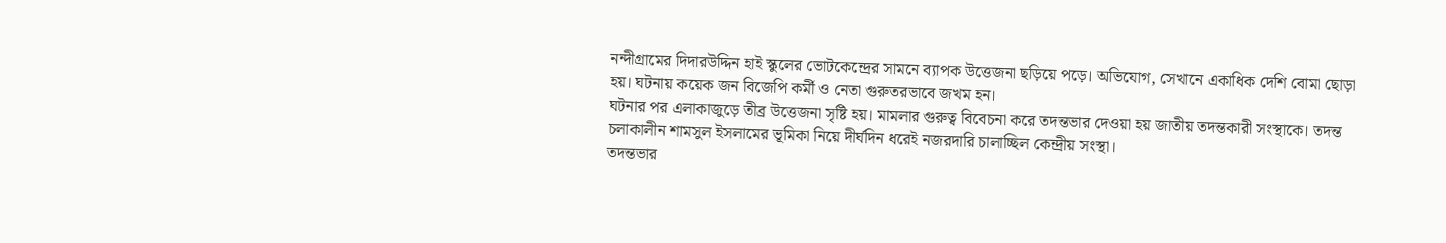নন্দীগ্রামের দিদারউদ্দিন হাই স্কুলের ভোটকেন্দ্রের সামনে ব্যাপক উত্তেজনা ছড়িয়ে পড়ে। অভিযোগ, সেখানে একাধিক দেশি বোমা ছোড়া হয়। ঘটনায় কয়েক জন বিজেপি কর্মী ও নেতা গুরুতরভাবে জখম হন।
ঘটনার পর এলাকাজুড়ে তীব্র উত্তেজনা সৃষ্টি হয়। মামলার গুরুত্ব বিবেচনা করে তদন্তভার দেওয়া হয় জাতীয় তদন্তকারী সংস্থাকে। তদন্ত চলাকালীন শামসুল ইসলামের ভূমিকা নিয়ে দীর্ঘদিন ধরেই নজরদারি চালাচ্ছিল কেন্দ্রীয় সংস্থা।
তদন্তভার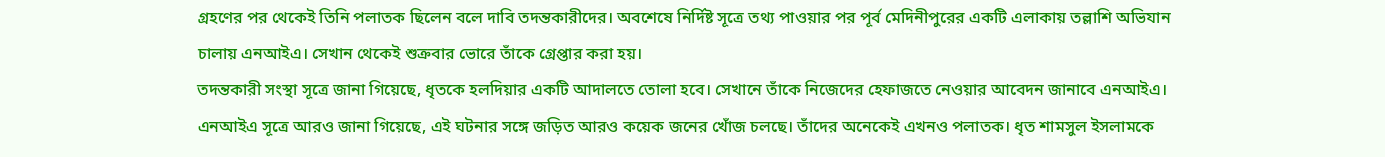গ্রহণের পর থেকেই তিনি পলাতক ছিলেন বলে দাবি তদন্তকারীদের। অবশেষে নির্দিষ্ট সূত্রে তথ্য পাওয়ার পর পূর্ব মেদিনীপুরের একটি এলাকায় তল্লাশি অভিযান চালায় এনআইএ। সেখান থেকেই শুক্রবার ভোরে তাঁকে গ্রেপ্তার করা হয়।
তদন্তকারী সংস্থা সূত্রে জানা গিয়েছে, ধৃতকে হলদিয়ার একটি আদালতে তোলা হবে। সেখানে তাঁকে নিজেদের হেফাজতে নেওয়ার আবেদন জানাবে এনআইএ।
এনআইএ সূত্রে আরও জানা গিয়েছে, এই ঘটনার সঙ্গে জড়িত আরও কয়েক জনের খোঁজ চলছে। তাঁদের অনেকেই এখনও পলাতক। ধৃত শামসুল ইসলামকে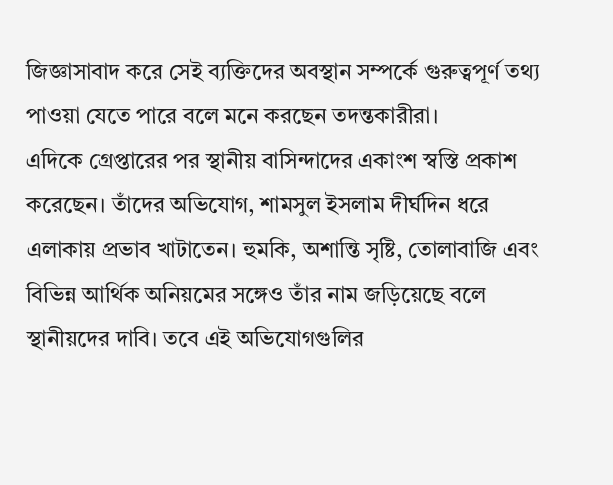জিজ্ঞাসাবাদ করে সেই ব্যক্তিদের অবস্থান সম্পর্কে গুরুত্বপূর্ণ তথ্য পাওয়া যেতে পারে বলে মনে করছেন তদন্তকারীরা।
এদিকে গ্রেপ্তারের পর স্থানীয় বাসিন্দাদের একাংশ স্বস্তি প্রকাশ করেছেন। তাঁদের অভিযোগ, শামসুল ইসলাম দীর্ঘদিন ধরে এলাকায় প্রভাব খাটাতেন। হুমকি, অশান্তি সৃষ্টি, তোলাবাজি এবং বিভিন্ন আর্থিক অনিয়মের সঙ্গেও তাঁর নাম জড়িয়েছে বলে স্থানীয়দের দাবি। তবে এই অভিযোগগুলির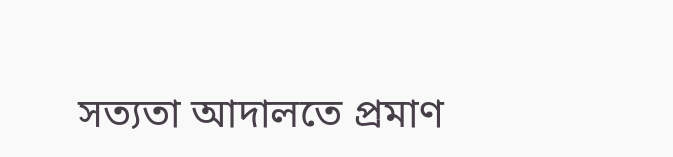সত্যতা আদালতে প্রমাণ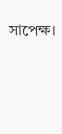সাপেক্ষ।